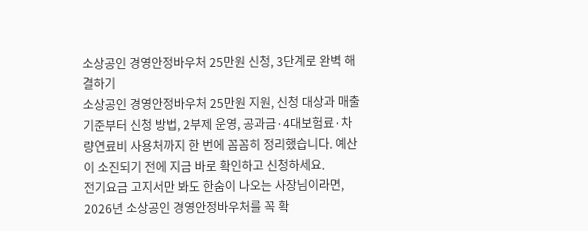소상공인 경영안정바우처 25만원 신청, 3단계로 완벽 해결하기
소상공인 경영안정바우처 25만원 지원, 신청 대상과 매출 기준부터 신청 방법, 2부제 운영, 공과금·4대보험료·차량연료비 사용처까지 한 번에 꼼꼼히 정리했습니다. 예산이 소진되기 전에 지금 바로 확인하고 신청하세요.
전기요금 고지서만 봐도 한숨이 나오는 사장님이라면, 2026년 소상공인 경영안정바우처를 꼭 확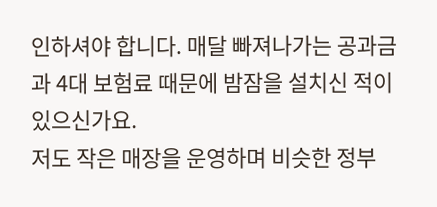인하셔야 합니다. 매달 빠져나가는 공과금과 4대 보험료 때문에 밤잠을 설치신 적이 있으신가요.
저도 작은 매장을 운영하며 비슷한 정부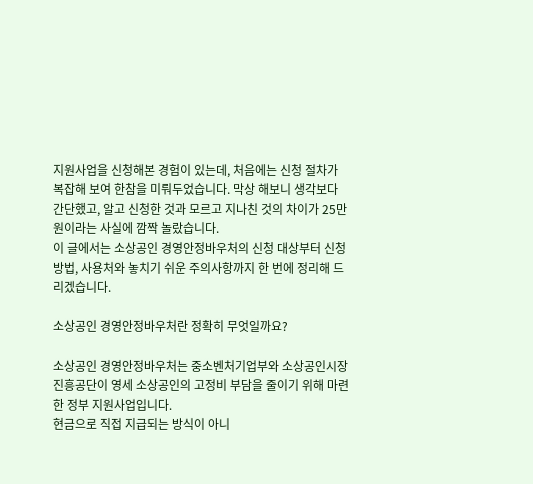지원사업을 신청해본 경험이 있는데, 처음에는 신청 절차가 복잡해 보여 한참을 미뤄두었습니다. 막상 해보니 생각보다 간단했고, 알고 신청한 것과 모르고 지나친 것의 차이가 25만 원이라는 사실에 깜짝 놀랐습니다.
이 글에서는 소상공인 경영안정바우처의 신청 대상부터 신청 방법, 사용처와 놓치기 쉬운 주의사항까지 한 번에 정리해 드리겠습니다.

소상공인 경영안정바우처란 정확히 무엇일까요?

소상공인 경영안정바우처는 중소벤처기업부와 소상공인시장진흥공단이 영세 소상공인의 고정비 부담을 줄이기 위해 마련한 정부 지원사업입니다.
현금으로 직접 지급되는 방식이 아니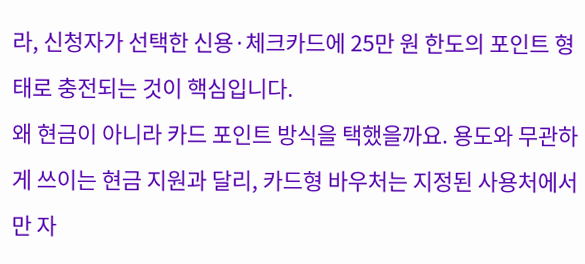라, 신청자가 선택한 신용·체크카드에 25만 원 한도의 포인트 형태로 충전되는 것이 핵심입니다.
왜 현금이 아니라 카드 포인트 방식을 택했을까요. 용도와 무관하게 쓰이는 현금 지원과 달리, 카드형 바우처는 지정된 사용처에서만 자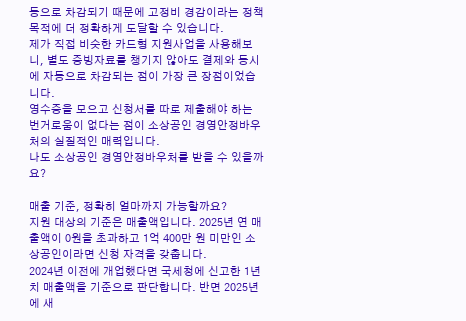동으로 차감되기 때문에 고정비 경감이라는 정책 목적에 더 정확하게 도달할 수 있습니다.
제가 직접 비슷한 카드형 지원사업을 사용해보니, 별도 증빙자료를 챙기지 않아도 결제와 동시에 자동으로 차감되는 점이 가장 큰 장점이었습니다.
영수증을 모으고 신청서를 따로 제출해야 하는 번거로움이 없다는 점이 소상공인 경영안정바우처의 실질적인 매력입니다.
나도 소상공인 경영안정바우처를 받을 수 있을까요?

매출 기준, 정확히 얼마까지 가능할까요?
지원 대상의 기준은 매출액입니다. 2025년 연 매출액이 0원을 초과하고 1억 400만 원 미만인 소상공인이라면 신청 자격을 갖춥니다.
2024년 이전에 개업했다면 국세청에 신고한 1년치 매출액을 기준으로 판단합니다. 반면 2025년에 새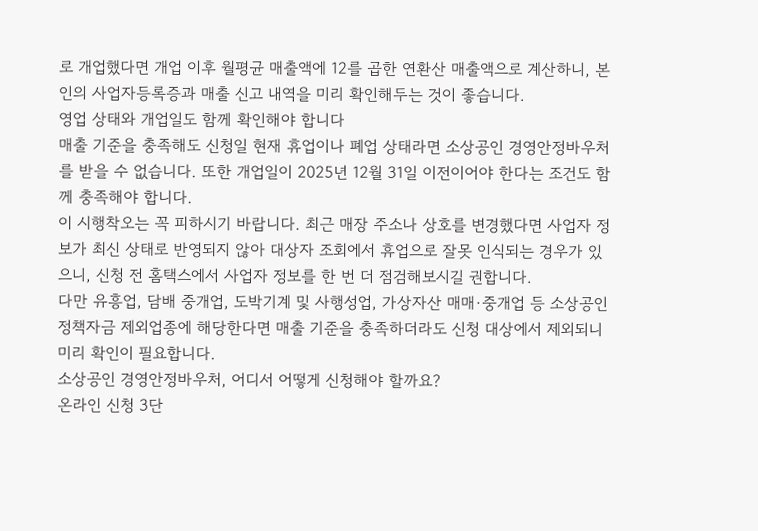로 개업했다면 개업 이후 월평균 매출액에 12를 곱한 연환산 매출액으로 계산하니, 본인의 사업자등록증과 매출 신고 내역을 미리 확인해두는 것이 좋습니다.
영업 상태와 개업일도 함께 확인해야 합니다
매출 기준을 충족해도 신청일 현재 휴업이나 폐업 상태라면 소상공인 경영안정바우처를 받을 수 없습니다. 또한 개업일이 2025년 12월 31일 이전이어야 한다는 조건도 함께 충족해야 합니다.
이 시행착오는 꼭 피하시기 바랍니다. 최근 매장 주소나 상호를 변경했다면 사업자 정보가 최신 상태로 반영되지 않아 대상자 조회에서 휴업으로 잘못 인식되는 경우가 있으니, 신청 전 홈택스에서 사업자 정보를 한 번 더 점검해보시길 권합니다.
다만 유흥업, 담배 중개업, 도박기계 및 사행성업, 가상자산 매매·중개업 등 소상공인 정책자금 제외업종에 해당한다면 매출 기준을 충족하더라도 신청 대상에서 제외되니 미리 확인이 필요합니다.
소상공인 경영안정바우처, 어디서 어떻게 신청해야 할까요?
온라인 신청 3단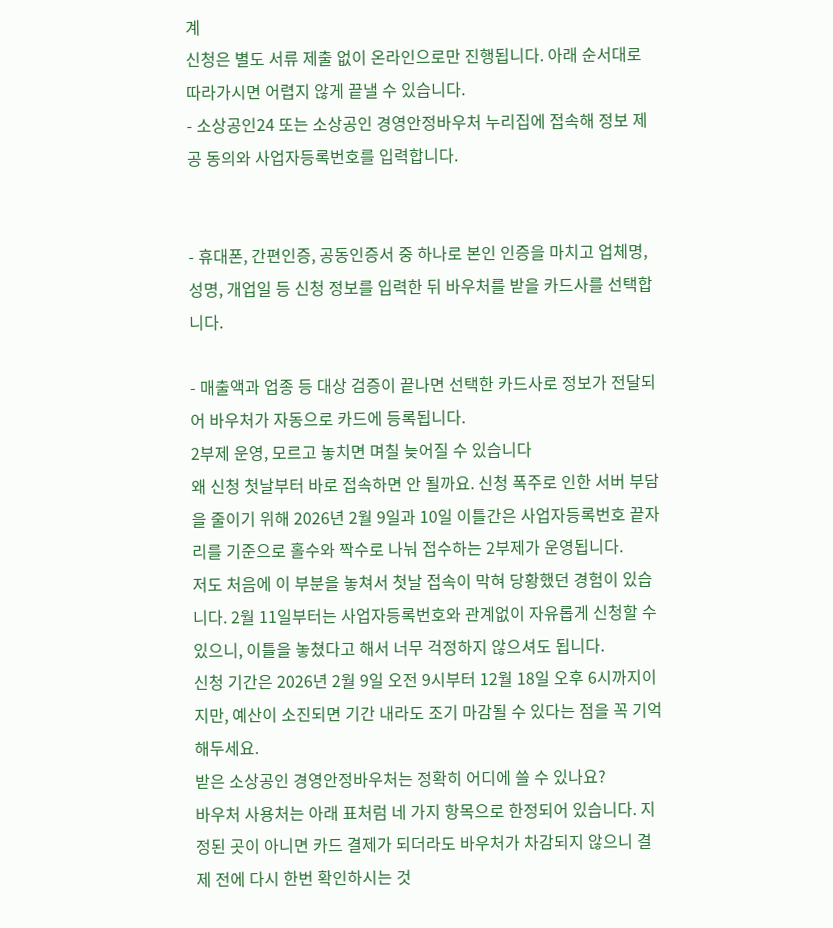계
신청은 별도 서류 제출 없이 온라인으로만 진행됩니다. 아래 순서대로 따라가시면 어렵지 않게 끝낼 수 있습니다.
- 소상공인24 또는 소상공인 경영안정바우처 누리집에 접속해 정보 제공 동의와 사업자등록번호를 입력합니다.


- 휴대폰, 간편인증, 공동인증서 중 하나로 본인 인증을 마치고 업체명, 성명, 개업일 등 신청 정보를 입력한 뒤 바우처를 받을 카드사를 선택합니다.

- 매출액과 업종 등 대상 검증이 끝나면 선택한 카드사로 정보가 전달되어 바우처가 자동으로 카드에 등록됩니다.
2부제 운영, 모르고 놓치면 며칠 늦어질 수 있습니다
왜 신청 첫날부터 바로 접속하면 안 될까요. 신청 폭주로 인한 서버 부담을 줄이기 위해 2026년 2월 9일과 10일 이틀간은 사업자등록번호 끝자리를 기준으로 홀수와 짝수로 나눠 접수하는 2부제가 운영됩니다.
저도 처음에 이 부분을 놓쳐서 첫날 접속이 막혀 당황했던 경험이 있습니다. 2월 11일부터는 사업자등록번호와 관계없이 자유롭게 신청할 수 있으니, 이틀을 놓쳤다고 해서 너무 걱정하지 않으셔도 됩니다.
신청 기간은 2026년 2월 9일 오전 9시부터 12월 18일 오후 6시까지이지만, 예산이 소진되면 기간 내라도 조기 마감될 수 있다는 점을 꼭 기억해두세요.
받은 소상공인 경영안정바우처는 정확히 어디에 쓸 수 있나요?
바우처 사용처는 아래 표처럼 네 가지 항목으로 한정되어 있습니다. 지정된 곳이 아니면 카드 결제가 되더라도 바우처가 차감되지 않으니 결제 전에 다시 한번 확인하시는 것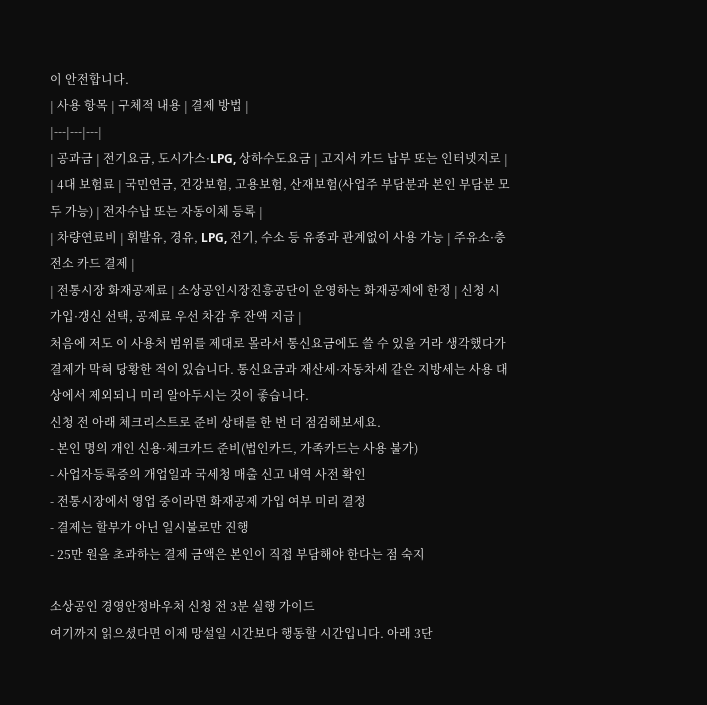이 안전합니다.
| 사용 항목 | 구체적 내용 | 결제 방법 |
|---|---|---|
| 공과금 | 전기요금, 도시가스·LPG, 상하수도요금 | 고지서 카드 납부 또는 인터넷지로 |
| 4대 보험료 | 국민연금, 건강보험, 고용보험, 산재보험(사업주 부담분과 본인 부담분 모두 가능) | 전자수납 또는 자동이체 등록 |
| 차량연료비 | 휘발유, 경유, LPG, 전기, 수소 등 유종과 관계없이 사용 가능 | 주유소·충전소 카드 결제 |
| 전통시장 화재공제료 | 소상공인시장진흥공단이 운영하는 화재공제에 한정 | 신청 시 가입·갱신 선택, 공제료 우선 차감 후 잔액 지급 |
처음에 저도 이 사용처 범위를 제대로 몰라서 통신요금에도 쓸 수 있을 거라 생각했다가 결제가 막혀 당황한 적이 있습니다. 통신요금과 재산세·자동차세 같은 지방세는 사용 대상에서 제외되니 미리 알아두시는 것이 좋습니다.
신청 전 아래 체크리스트로 준비 상태를 한 번 더 점검해보세요.
- 본인 명의 개인 신용·체크카드 준비(법인카드, 가족카드는 사용 불가)
- 사업자등록증의 개업일과 국세청 매출 신고 내역 사전 확인
- 전통시장에서 영업 중이라면 화재공제 가입 여부 미리 결정
- 결제는 할부가 아닌 일시불로만 진행
- 25만 원을 초과하는 결제 금액은 본인이 직접 부담해야 한다는 점 숙지

소상공인 경영안정바우처 신청 전 3분 실행 가이드
여기까지 읽으셨다면 이제 망설일 시간보다 행동할 시간입니다. 아래 3단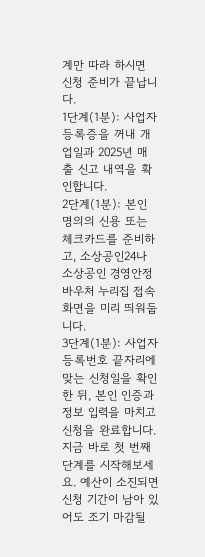계만 따라 하시면 신청 준비가 끝납니다.
1단계(1분): 사업자등록증을 꺼내 개업일과 2025년 매출 신고 내역을 확인합니다.
2단계(1분): 본인 명의의 신용 또는 체크카드를 준비하고, 소상공인24나 소상공인 경영안정바우처 누리집 접속 화면을 미리 띄워둡니다.
3단계(1분): 사업자등록번호 끝자리에 맞는 신청일을 확인한 뒤, 본인 인증과 정보 입력을 마치고 신청을 완료합니다.
지금 바로 첫 번째 단계를 시작해보세요. 예산이 소진되면 신청 기간이 남아 있어도 조기 마감될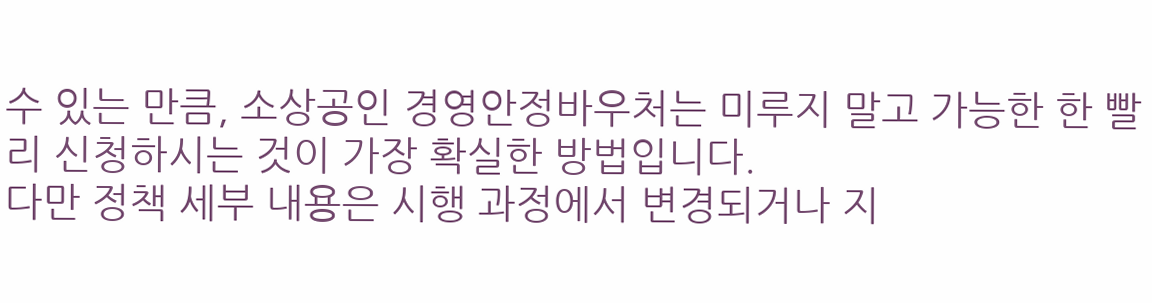수 있는 만큼, 소상공인 경영안정바우처는 미루지 말고 가능한 한 빨리 신청하시는 것이 가장 확실한 방법입니다.
다만 정책 세부 내용은 시행 과정에서 변경되거나 지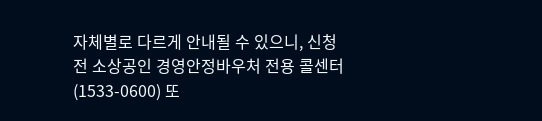자체별로 다르게 안내될 수 있으니, 신청 전 소상공인 경영안정바우처 전용 콜센터(1533-0600) 또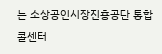는 소상공인시장진흥공단 통합 콜센터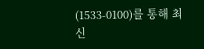(1533-0100)를 통해 최신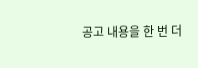공고 내용을 한 번 더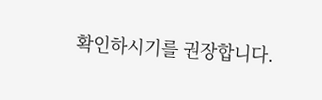확인하시기를 권장합니다.